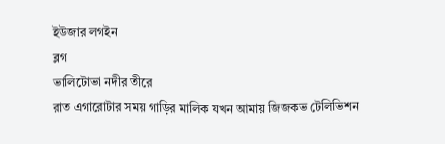ইউজার লগইন
ব্লগ
ভালিটোভা নদীর তীরে
রাত এগারোটার সময় গাড়ির মালিক যখন আমায় জিজকভ টেলিভিশন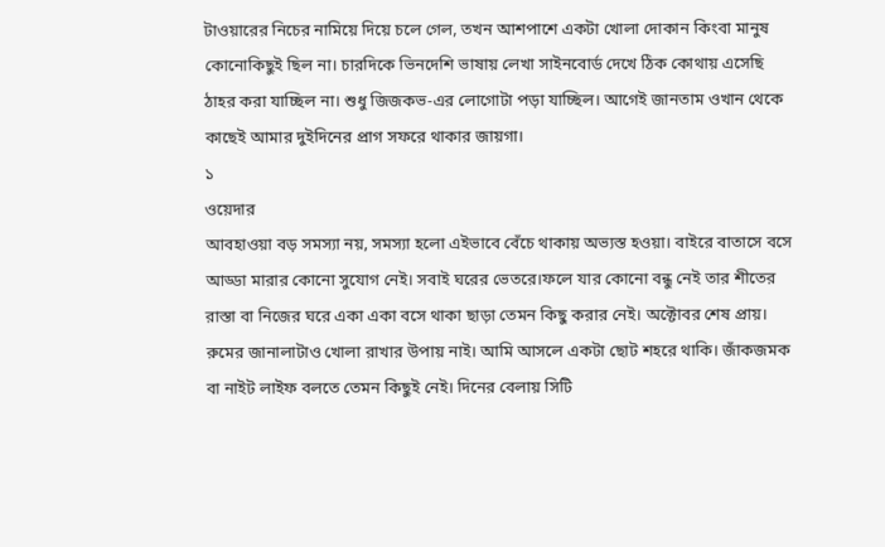টাওয়ারের নিচের নামিয়ে দিয়ে চলে গেল, তখন আশপাশে একটা খোলা দোকান কিংবা মানুষ কোনোকিছুই ছিল না। চারদিকে ভিনদেশি ভাষায় লেখা সাইনবোর্ড দেখে ঠিক কোথায় এসেছি ঠাহর করা যাচ্ছিল না। শুধু জিজকভ-এর লোগোটা পড়া যাচ্ছিল। আগেই জানতাম ওখান থেকে কাছেই আমার দুইদিনের প্রাগ সফরে থাকার জায়গা।
১
ওয়েদার
আবহাওয়া বড় সমস্যা নয়, সমস্যা হলো এইভাবে বেঁচে থাকায় অভ্যস্ত হওয়া। বাইরে বাতাসে বসে আড্ডা মারার কোনো সুযোগ নেই। সবাই ঘরের ভেতরে।ফলে যার কোনো বন্ধু নেই তার শীতের রাস্তা বা নিজের ঘরে একা একা বসে থাকা ছাড়া তেমন কিছু করার নেই। অক্টোবর শেষ প্রায়। রুমের জানালাটাও খোলা রাখার উপায় নাই। আমি আসলে একটা ছোট শহরে থাকি। জাঁকজমক বা নাইট লাইফ বলতে তেমন কিছুই নেই। দিনের বেলায় সিটি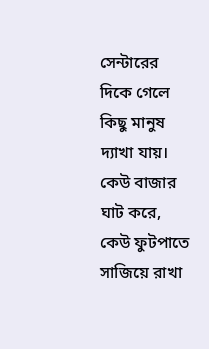সেন্টারের দিকে গেলে কিছু মানুষ দ্যাখা যায়। কেউ বাজার ঘাট করে, কেউ ফুটপাতে সাজিয়ে রাখা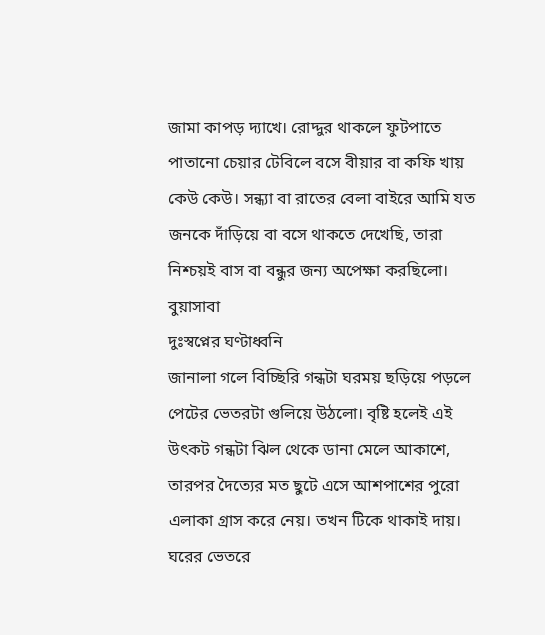জামা কাপড় দ্যাখে। রোদ্দুর থাকলে ফুটপাতে পাতানো চেয়ার টেবিলে বসে বীয়ার বা কফি খায় কেউ কেউ। সন্ধ্যা বা রাতের বেলা বাইরে আমি যত জনকে দাঁড়িয়ে বা বসে থাকতে দেখেছি, তারা নিশ্চয়ই বাস বা বন্ধুর জন্য অপেক্ষা করছিলো।
বুয়াসাবা
দুঃস্বপ্নের ঘণ্টাধ্বনি
জানালা গলে বিচ্ছিরি গন্ধটা ঘরময় ছড়িয়ে পড়লে পেটের ভেতরটা গুলিয়ে উঠলো। বৃষ্টি হলেই এই উৎকট গন্ধটা ঝিল থেকে ডানা মেলে আকাশে, তারপর দৈত্যের মত ছুটে এসে আশপাশের পুরো এলাকা গ্রাস করে নেয়। তখন টিকে থাকাই দায়। ঘরের ভেতরে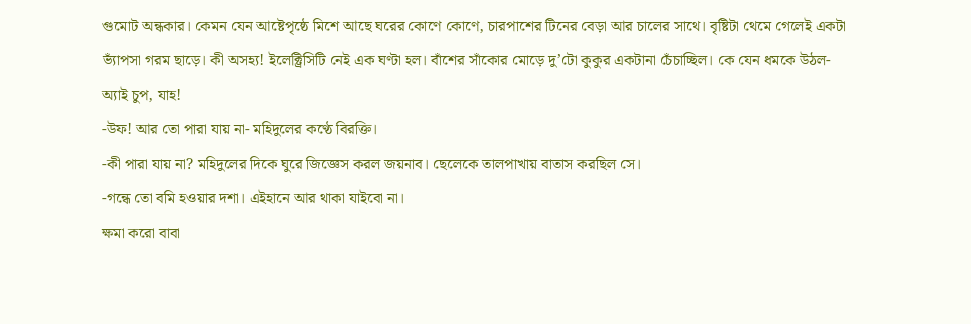গুমোট অন্ধকার। কেমন যেন আষ্টেপৃষ্ঠে মিশে আছে ঘরের কোণে কোণে, চারপাশের টিনের বেড়া আর চালের সাথে। বৃষ্টিটা থেমে গেলেই একটা ভ্যাঁপসা গরম ছাড়ে। কী অসহ্য! ইলেক্ট্রিসিটি নেই এক ঘণ্টা হল। বাঁশের সাঁকোর মোড়ে দু’টো কুকুর একটানা চেঁচাচ্ছিল। কে যেন ধমকে উঠল- অ্যাই চুপ, যাহ!
-উফ! আর তো পারা যায় না- মহিদুলের কণ্ঠে বিরক্তি।
-কী পারা যায় না? মহিদুলের দিকে ঘুরে জিজ্ঞেস করল জয়নাব। ছেলেকে তালপাখায় বাতাস করছিল সে।
-গন্ধে তো বমি হওয়ার দশা। এইহানে আর থাকা যাইবো না।
ক্ষমা করো বাবা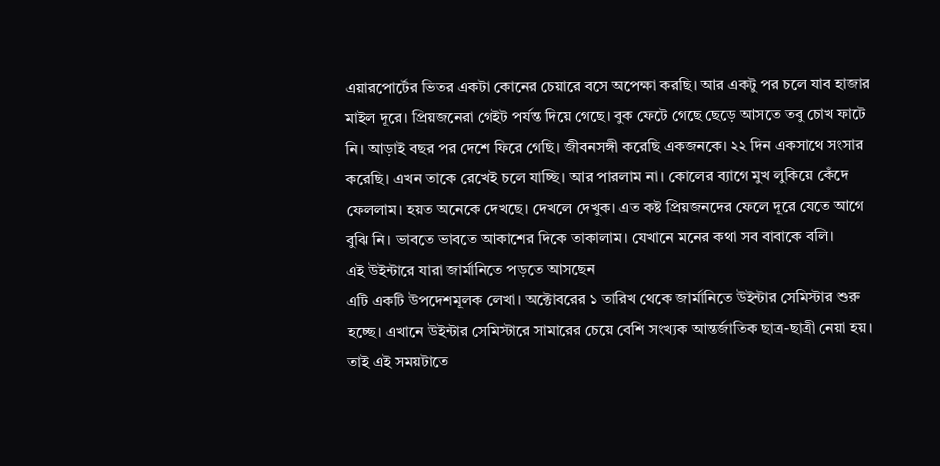এয়ারপোর্টের ভিতর একটা কোনের চেয়ারে বসে অপেক্ষা করছি। আর একটু পর চলে যাব হাজার মাইল দূরে। প্রিয়জনেরা গেইট পর্যন্ত দিয়ে গেছে। বুক ফেটে গেছে ছেড়ে আসতে তবু চোখ ফাটে নি। আড়াই বছর পর দেশে ফিরে গেছি। জীবনসঙ্গী করেছি একজনকে। ২২ দিন একসাথে সংসার করেছি। এখন তাকে রেখেই চলে যাচ্ছি। আর পারলাম না। কোলের ব্যাগে মুখ লুকিয়ে কেঁদে ফেললাম। হয়ত অনেকে দেখছে। দেখলে দেখুক। এত কষ্ট প্রিয়জনদের ফেলে দূরে যেতে আগে বুঝি নি। ভাবতে ভাবতে আকাশের দিকে তাকালাম। যেখানে মনের কথা সব বাবাকে বলি।
এই উইন্টারে যারা জার্মানিতে পড়তে আসছেন
এটি একটি উপদেশমূলক লেখা। অক্টোবরের ১ তারিখ থেকে জার্মানিতে উইন্টার সেমিস্টার শুরু হচ্ছে। এখানে উইন্টার সেমিস্টারে সামারের চেয়ে বেশি সংখ্যক আন্তর্জাতিক ছাত্র-ছাত্রী নেয়া হয়। তাই এই সময়টাতে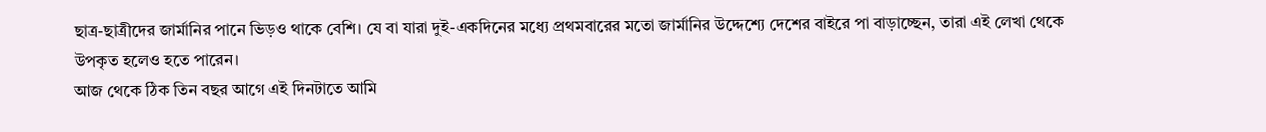ছাত্র-ছাত্রীদের জার্মানির পানে ভিড়ও থাকে বেশি। যে বা যারা দুই-একদিনের মধ্যে প্রথমবারের মতো জার্মানির উদ্দেশ্যে দেশের বাইরে পা বাড়াচ্ছেন, তারা এই লেখা থেকে উপকৃত হলেও হতে পারেন।
আজ থেকে ঠিক তিন বছর আগে এই দিনটাতে আমি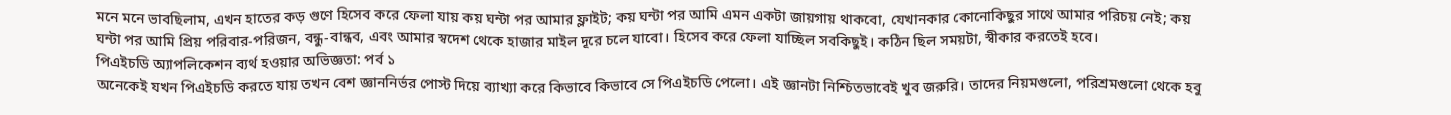মনে মনে ভাবছিলাম, এখন হাতের কড় গুণে হিসেব করে ফেলা যায় কয় ঘন্টা পর আমার ফ্লাইট; কয় ঘন্টা পর আমি এমন একটা জায়গায় থাকবো, যেখানকার কোনোকিছুর সাথে আমার পরিচয় নেই; কয় ঘন্টা পর আমি প্রিয় পরিবার-পরিজন, বন্ধু-বান্ধব, এবং আমার স্বদেশ থেকে হাজার মাইল দূরে চলে যাবো। হিসেব করে ফেলা যাচ্ছিল সবকিছুই। কঠিন ছিল সময়টা, স্বীকার করতেই হবে।
পিএইচডি অ্যাপলিকেশন ব্যর্থ হওয়ার অভিজ্ঞতা: পর্ব ১
অনেকেই যখন পিএইচডি করতে যায় তখন বেশ জ্ঞাননির্ভর পোস্ট দিয়ে ব্যাখ্যা করে কিভাবে কিভাবে সে পিএইচডি পেলো। এই জ্ঞানটা নিশ্চিতভাবেই খুব জরুরি। তাদের নিয়মগুলো, পরিশ্রমগুলো থেকে হবু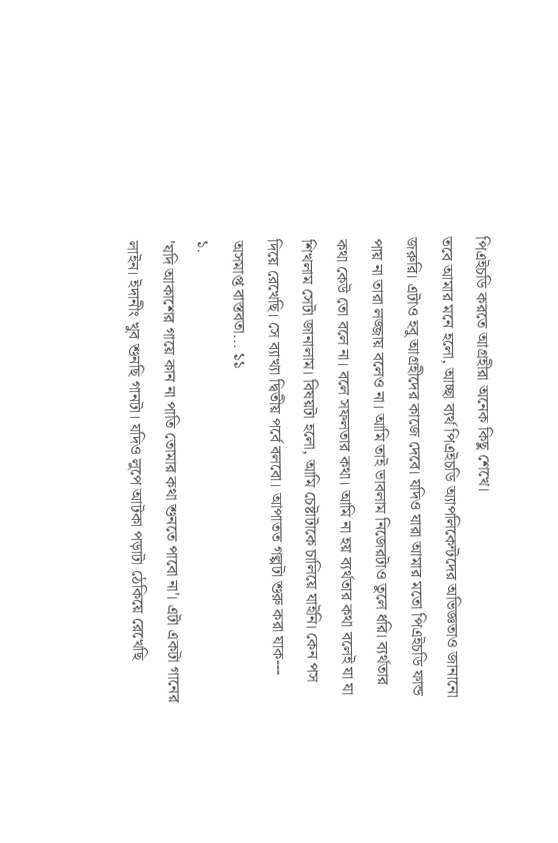পিএইচডি করতে আগ্রহীরা অনেক কিছু শেখে।
তবে আমার মনে হলো, আচ্ছা ব্যর্থ পিএইচডি অ্যাপলিকেন্টদের অভিজ্ঞতাও জানানো জরুরি। এটাও হবু আগ্রহীদের কাজে দেবে। যদিও যারা আমার মতো পিএইচডি ফান্ড পায় না তারা লজ্জায় বলেও না। আমি তাই ভাবলাম নিজেরটাও তুলে ধরি। ব্যর্থতার কথা কেউ তো বলে না। বলে সফলতার কথা। আমি না হয় ব্যর্থতার কথা বলেই যা যা শিখলাম সেটা জানালাম। বিষয়টা হলো, আমি চেষ্টাটাকে চালিয়ে যাইনি। কেন পস দিয়ে রেখেছি। সে ব্যাখ্যা দ্বিতীয় পর্বে বলবো। আপাতত গল্পটা শুরু করা যাক---
অসমাপ্ত বাস্তবতা... ১১
১.
'যদি আকাশের গায়ে কান না পাতি তোমার কথা শুনতে পাবো না'। এটা একটা গানের লাইন। ইদানীং খুব শুনছি গানটা। যদিও লুপে আটকা পড়াটা ঠেকিয়ে রেখেছি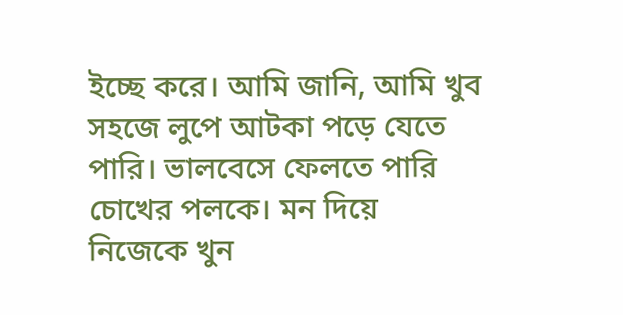ইচ্ছে করে। আমি জানি, আমি খুব সহজে লুপে আটকা পড়ে যেতে পারি। ভালবেসে ফেলতে পারি চোখের পলকে। মন দিয়ে নিজেকে খুন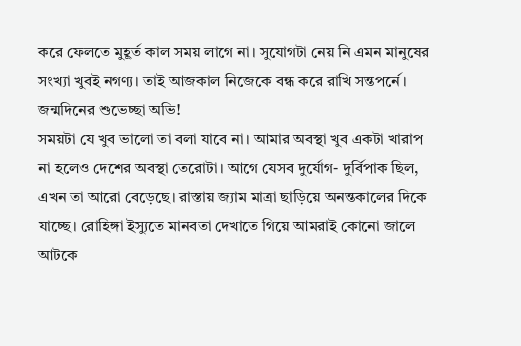করে ফেলতে মুহূর্ত কাল সময় লাগে না। সুযোগটা নেয় নি এমন মানুষের সংখ্যা খুবই নগণ্য। তাই আজকাল নিজেকে বন্ধ করে রাখি সন্তপর্নে।
জন্মদিনের শুভেচ্ছা অভি!
সময়টা যে খুব ভালো তা বলা যাবে না। আমার অবস্থা খুব একটা খারাপ না হলেও দেশের অবস্থা তেরোটা। আগে যেসব দুর্যোগ- দুর্বিপাক ছিল, এখন তা আরো বেড়েছে। রাস্তায় জ্যাম মাত্রা ছাড়িয়ে অনন্তকালের দিকে যাচ্ছে। রোহিঙ্গা ইস্যুতে মানবতা দেখাতে গিয়ে আমরাই কোনো জালে আটকে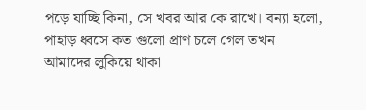পড়ে যাচ্ছি কিনা, সে খবর আর কে রাখে। বন্যা হলো, পাহাড় ধ্বসে কত গুলো প্রাণ চলে গেল তখন আমাদের লুকিয়ে থাকা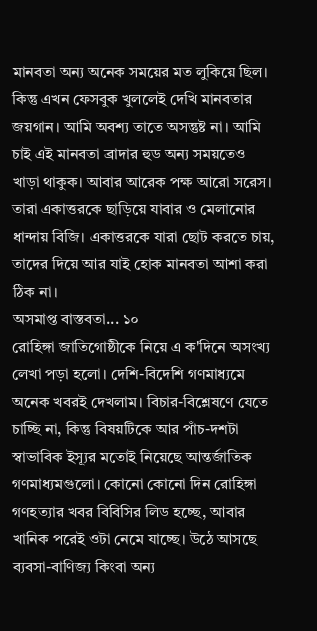মানবতা অন্য অনেক সময়ের মত লুকিয়ে ছিল। কিন্তু এখন ফেসবুক খুললেই দেখি মানবতার জয়গান। আমি অবশ্য তাতে অসন্তুষ্ট না। আমি চাই এই মানবতা ব্রাদার হুড অন্য সময়তেও খাড়া থাকুক। আবার আরেক পক্ষ আরো সরেস। তারা একাত্তরকে ছাড়িয়ে যাবার ও মেলানোর ধান্দায় বিজি। একাত্তরকে যারা ছোট করতে চায়, তাদের দিয়ে আর যাই হোক মানবতা আশা করা ঠিক না।
অসমাপ্ত বাস্তবতা... ১০
রোহিঙ্গা জাতিগোষ্ঠীকে নিয়ে এ ক'দিনে অসংখ্য লেখা পড়া হলো। দেশি-বিদেশি গণমাধ্যমে অনেক খবরই দেখলাম। বিচার-বিশ্লেষণে যেতে চাচ্ছি না, কিন্তু বিষয়টিকে আর পাঁচ-দশটা স্বাভাবিক ইস্যূর মতোই নিয়েছে আন্তর্জাতিক গণমাধ্যমগুলো। কোনো কোনো দিন রোহিঙ্গা গণহত্যার খবর বিবিসির লিড হচ্ছে, আবার খানিক পরেই ওটা নেমে যাচ্ছে। উঠে আসছে ব্যবসা-বাণিজ্য কিংবা অন্য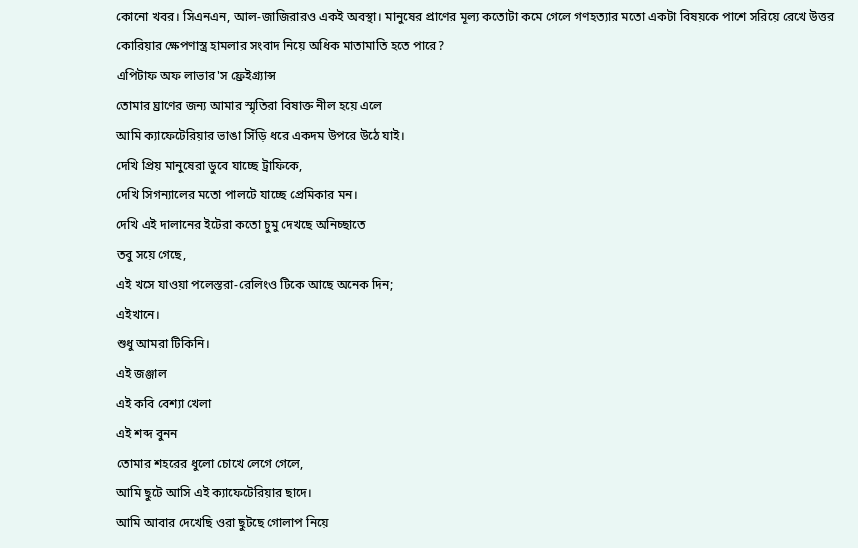কোনো খবর। সিএনএন, আল-জাজিরারও একই অবস্থা। মানুষের প্রাণের মূল্য কতোটা কমে গেলে গণহত্যার মতো একটা বিষয়কে পাশে সরিয়ে রেখে উত্তর কোরিয়ার ক্ষেপণাস্ত্র হামলার সংবাদ নিয়ে অধিক মাতামাতি হতে পারে?
এপিটাফ অফ লাভার'স ফ্রেইগ্র্যান্স
তোমার ঘ্রাণের জন্য আমার স্মৃতিরা বিষাক্ত নীল হয়ে এলে
আমি ক্যাফেটেরিয়ার ভাঙা সিঁড়ি ধরে একদম উপরে উঠে যাই।
দেখি প্রিয় মানুষেরা ডুবে যাচ্ছে ট্রাফিকে,
দেখি সিগন্যালের মতো পালটে যাচ্ছে প্রেমিকার মন।
দেখি এই দালানের ইটেরা কতো চুমু দেখছে অনিচ্ছাতে
তবু সয়ে গেছে,
এই খসে যাওয়া পলেস্তরা-রেলিংও টিকে আছে অনেক দিন;
এইখানে।
শুধু আমরা টিকিনি।
এই জঞ্জাল
এই কবি বেশ্যা খেলা
এই শব্দ বুনন
তোমার শহরের ধুলো চোখে লেগে গেলে,
আমি ছুটে আসি এই ক্যাফেটেরিয়ার ছাদে।
আমি আবার দেখেছি ওরা ছুটছে গোলাপ নিয়ে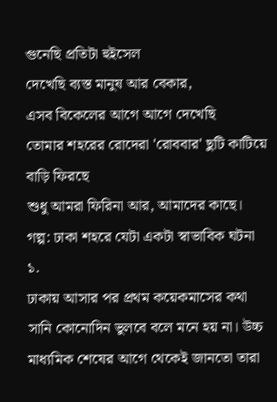গুনেছি প্রতিটা হুইসেল
দেখেছি ব্যস্ত মানুষ আর বেকার,
এসব বিকেলের আগে আগে দেখেছি
তোমার শহরের রোদেরা 'রোববার' ছুটি কাটিয়ে বাড়ি ফিরছে
শুধু আমরা ফিরিনা আর, আমাদের কাছে।
গল্প: ঢাকা শহরে যেটা একটা স্বাভাবিক ঘটনা
১.
ঢাকায় আসার পর প্রথম কয়েকমাসের কথা সানি কোনোদিন ভুলবে বলে মনে হয় না। উচ্চ মাধ্যমিক শেষের আগে থেকেই জানতো তারা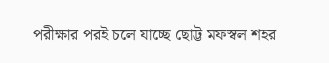পরীক্ষার পরই চলে যাচ্ছে ছোট্ট মফস্বল শহর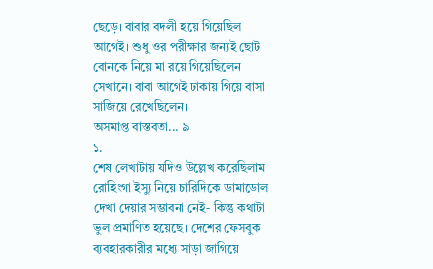ছেড়ে। বাবার বদলী হয়ে গিয়েছিল আগেই। শুধু ওর পরীক্ষার জন্যই ছোট বোনকে নিয়ে মা রয়ে গিয়েছিলেন সেখানে। বাবা আগেই ঢাকায় গিয়ে বাসা সাজিয়ে রেখেছিলেন।
অসমাপ্ত বাস্তবতা... ৯
১.
শেষ লেখাটায় যদিও উল্লেখ করেছিলাম রোহিংগা ইস্যু নিয়ে চারিদিকে ডামাডোল দেখা দেয়ার সম্ভাবনা নেই- কিন্তু কথাটা ভুল প্রমাণিত হয়েছে। দেশের ফেসবুক ব্যবহারকারীর মধ্যে সাড়া জাগিয়ে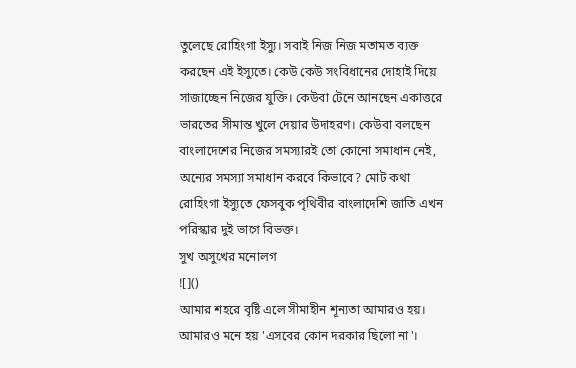তুলেছে রোহিংগা ইস্যু। সবাই নিজ নিজ মতামত ব্যক্ত করছেন এই ইস্যুতে। কেউ কেউ সংবিধানের দোহাই দিয়ে সাজাচ্ছেন নিজের যুক্তি। কেউবা টেনে আনছেন একাত্তরে ভারতের সীমান্ত খুলে দেয়ার উদাহরণ। কেউবা বলছেন বাংলাদেশের নিজের সমস্যারই তো কোনো সমাধান নেই, অন্যের সমস্যা সমাধান করবে কিভাবে? মোট কথা রোহিংগা ইস্যুতে ফেসবুক পৃথিবীর বাংলাদেশি জাতি এখন পরিস্কার দুই ভাগে বিভক্ত।
সুখ অসুখের মনোলগ
![]()
আমার শহরে বৃষ্টি এলে সীমাহীন শূন্যতা আমারও হয়।
আমারও মনে হয় 'এসবের কোন দরকার ছিলো না'।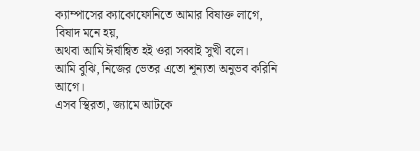ক্যাম্পাসের ক্যাকোফোনিতে আমার বিষাক্ত লাগে,
বিষাদ মনে হয়,
অথবা আমি ঈর্ষান্বিত হই ওরা সব্বাই সুখী বলে।
আমি বুঝি, নিজের ভেতর এতো শূন্যতা অনুভব করিনি আগে।
এসব স্থিরতা, জ্যামে আটকে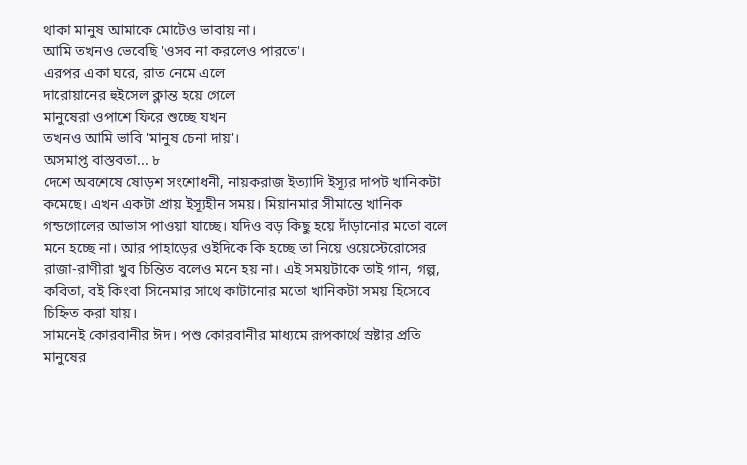থাকা মানুষ আমাকে মোটেও ভাবায় না।
আমি তখনও ভেবেছি 'ওসব না করলেও পারতে'।
এরপর একা ঘরে, রাত নেমে এলে
দারোয়ানের হুইসেল ক্লান্ত হয়ে গেলে
মানুষেরা ওপাশে ফিরে শুচ্ছে যখন
তখনও আমি ভাবি 'মানুষ চেনা দায়'।
অসমাপ্ত বাস্তবতা... ৮
দেশে অবশেষে ষোড়শ সংশোধনী, নায়করাজ ইত্যাদি ইস্যূর দাপট খানিকটা কমেছে। এখন একটা প্রায় ইস্যূহীন সময়। মিয়ানমার সীমান্তে খানিক গন্ডগোলের আভাস পাওয়া যাচ্ছে। যদিও বড় কিছু হয়ে দাঁড়ানোর মতো বলে মনে হচ্ছে না। আর পাহাড়ের ওইদিকে কি হচ্ছে তা নিয়ে ওয়েস্টেরোসের রাজা-রাণীরা খুব চিন্তিত বলেও মনে হয় না। এই সময়টাকে তাই গান, গল্প, কবিতা, বই কিংবা সিনেমার সাথে কাটানোর মতো খানিকটা সময় হিসেবে চিহ্নিত করা যায়।
সামনেই কোরবানীর ঈদ। পশু কোরবানীর মাধ্যমে রূপকার্থে স্রষ্টার প্রতি মানুষের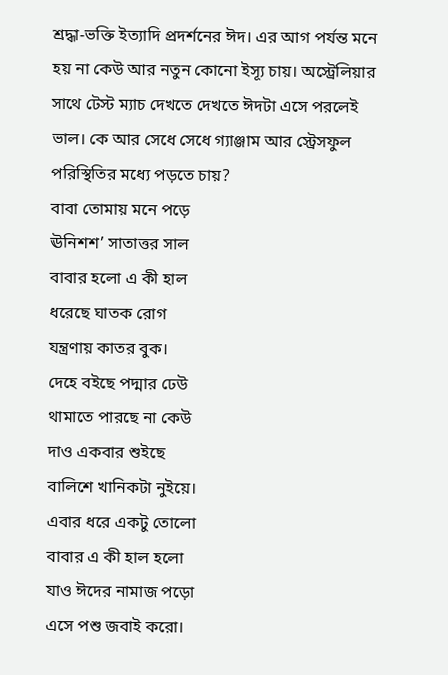শ্রদ্ধা-ভক্তি ইত্যাদি প্রদর্শনের ঈদ। এর আগ পর্যন্ত মনে হয় না কেউ আর নতুন কোনো ইস্যূ চায়। অস্ট্রেলিয়ার সাথে টেস্ট ম্যাচ দেখতে দেখতে ঈদটা এসে পরলেই ভাল। কে আর সেধে সেধে গ্যাঞ্জাম আর স্ট্রেসফুল পরিস্থিতির মধ্যে পড়তে চায়?
বাবা তোমায় মনে পড়ে
ঊনিশশ’ সাতাত্তর সাল
বাবার হলো এ কী হাল
ধরেছে ঘাতক রোগ
যন্ত্রণায় কাতর বুক।
দেহে বইছে পদ্মার ঢেউ
থামাতে পারছে না কেউ
দাও একবার শুইছে
বালিশে খানিকটা নুইয়ে।
এবার ধরে একটু তোলো
বাবার এ কী হাল হলো
যাও ঈদের নামাজ পড়ো
এসে পশু জবাই করো।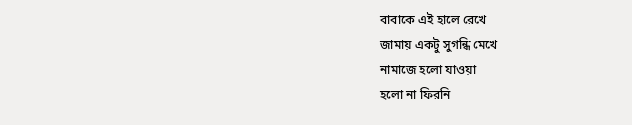বাবাকে এই হালে রেখে
জামায় একটু সুগন্ধি মেখে
নামাজে হলো যাওয়া
হলো না ফিরনি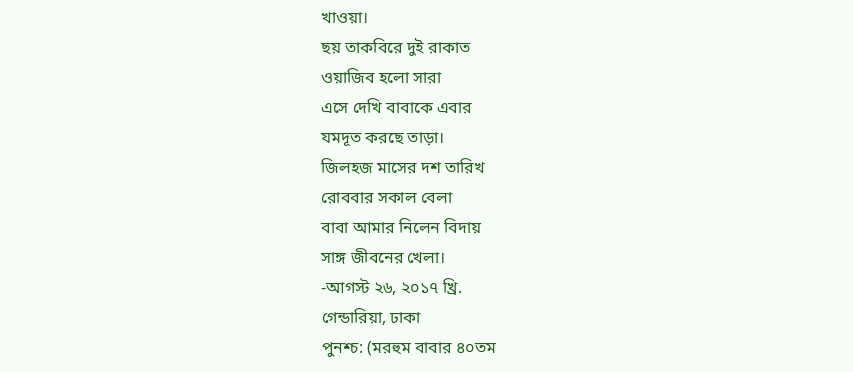খাওয়া।
ছয় তাকবিরে দুই রাকাত
ওয়াজিব হলো সারা
এসে দেখি বাবাকে এবার
যমদূত করছে তাড়া।
জিলহজ মাসের দশ তারিখ
রোববার সকাল বেলা
বাবা আমার নিলেন বিদায়
সাঙ্গ জীবনের খেলা।
-আগস্ট ২৬, ২০১৭ খ্রি.
গেন্ডারিয়া, ঢাকা
পুনশ্চ: (মরহুম বাবার ৪০তম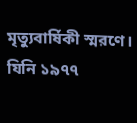মৃত্যুবার্ষিকী স্মরণে। যিনি ১৯৭৭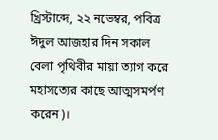খ্রিস্টাব্দে, ২২ নভেম্বর, পবিত্র ঈদুল আজহার দিন সকাল বেলা পৃথিবীর মায়া ত্যাগ করে মহাসত্যের কাছে আত্মসমর্পণ করেন)।